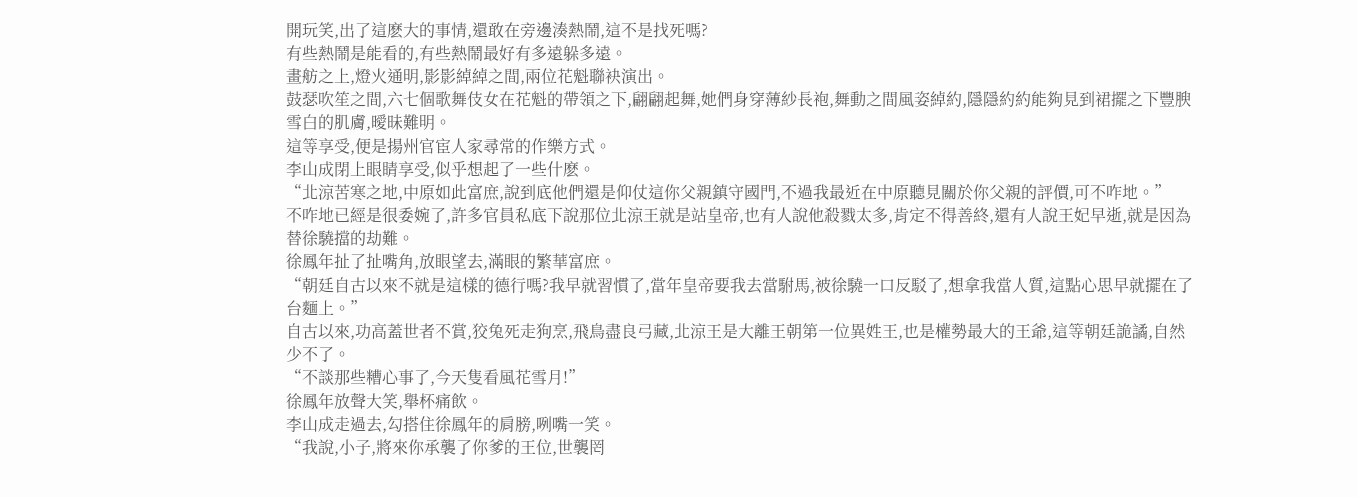開玩笑,出了這麽大的事情,還敢在旁邊湊熱鬧,這不是找死嗎?
有些熱鬧是能看的,有些熱鬧最好有多遠躲多遠。
畫舫之上,燈火通明,影影綽綽之間,兩位花魁聯袂演出。
鼓瑟吹笙之間,六七個歌舞伎女在花魁的帶領之下,翩翩起舞,她們身穿薄紗長袍,舞動之間風姿綽約,隱隱約約能夠見到裙擺之下豐腴雪白的肌膚,曖昧難明。
這等享受,便是揚州官宦人家尋常的作樂方式。
李山成閉上眼睛享受,似乎想起了一些什麽。
“北涼苦寒之地,中原如此富庶,說到底他們還是仰仗這你父親鎮守國門,不過我最近在中原聽見關於你父親的評價,可不咋地。”
不咋地已經是很委婉了,許多官員私底下說那位北涼王就是站皇帝,也有人說他殺戮太多,肯定不得善終,還有人說王妃早逝,就是因為替徐驍擋的劫難。
徐鳳年扯了扯嘴角,放眼望去,滿眼的繁華富庶。
“朝廷自古以來不就是這樣的德行嗎?我早就習慣了,當年皇帝要我去當駙馬,被徐驍一口反駁了,想拿我當人質,這點心思早就擺在了台麵上。”
自古以來,功高蓋世者不賞,狡兔死走狗烹,飛鳥盡良弓藏,北涼王是大離王朝第一位異姓王,也是權勢最大的王爺,這等朝廷詭譎,自然少不了。
“不談那些糟心事了,今天隻看風花雪月!”
徐鳳年放聲大笑,舉杯痛飲。
李山成走過去,勾搭住徐鳳年的肩膀,咧嘴一笑。
“我說,小子,將來你承襲了你爹的王位,世襲罔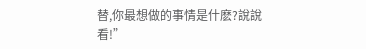替,你最想做的事情是什麽?說說看!”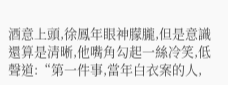酒意上頭,徐鳳年眼神朦朧,但是意識還算是清晰,他嘴角勾起一絲冷笑,低聲道:“第一件事,當年白衣案的人,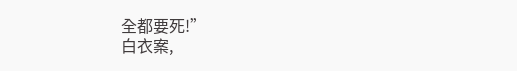全都要死!”
白衣案,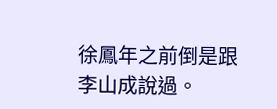徐鳳年之前倒是跟李山成說過。